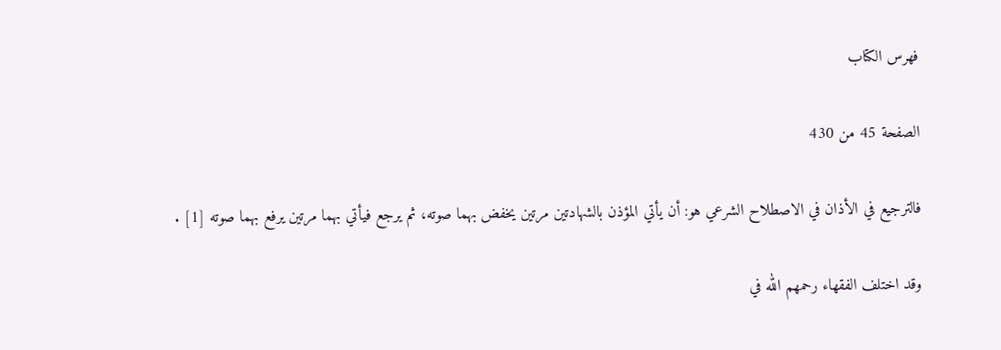فهرس الكتاب

الصفحة 45 من 430

فالترجيع في الأذان في الاصطلاح الشرعي هو: أن يأتي المؤذن بالشهادتين مرتين يخفض بهما صوته، ثم يرجع فيأتي بهما مرتين يرفع بهما صوته [1] .

وقد اختلف الفقهاء رحمهم الله في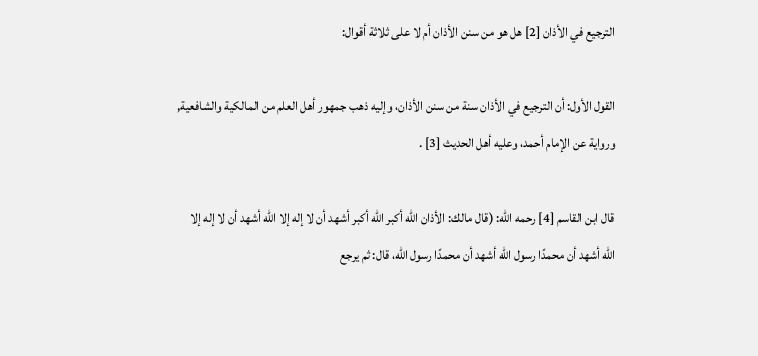الترجيع في الأذان [2] هل هو من سنن الأذان أم لا على ثلاثة أقوال:

القول الأول: أن الترجيع في الأذان سنة من سنن الأذان، وإليه ذهب جمهور أهل العلم من المالكية والشافعية, ورواية عن الإمام أحمد، وعليه أهل الحديث [3] .

قال ابن القاسم [4] رحمه الله: (قال مالك: الأذان الله أكبر الله أكبر أشهد أن لا إله إلا الله أشهد أن لا إله إلا الله أشهد أن محمدًا رسول الله أشهد أن محمدًا رسول الله، قال: ثم يرجع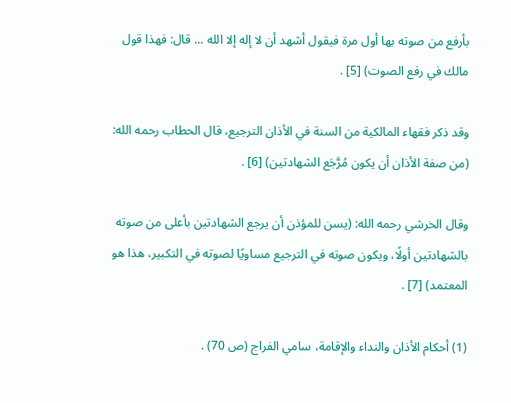بأرفع من صوته بها أول مرة فيقول أشهد أن لا إله إلا الله ... قال: فهذا قول مالك في رفع الصوت) [5] .

وقد ذكر فقهاء المالكية من السنة في الأذان الترجيع، قال الحطاب رحمه الله: (من صفة الأذان أن يكون مُرَّجَع الشهادتين) [6] .

وقال الخرشي رحمه الله: (يسن للمؤذن أن يرجع الشهادتين بأعلى من صوته بالشهادتين أولًا، ويكون صوته في الترجيع مساويًا لصوته في التكبير، هذا هو المعتمد) [7] .

(1) أحكام الأذان والنداء والإقامة، سامي الفراج (ص 70) .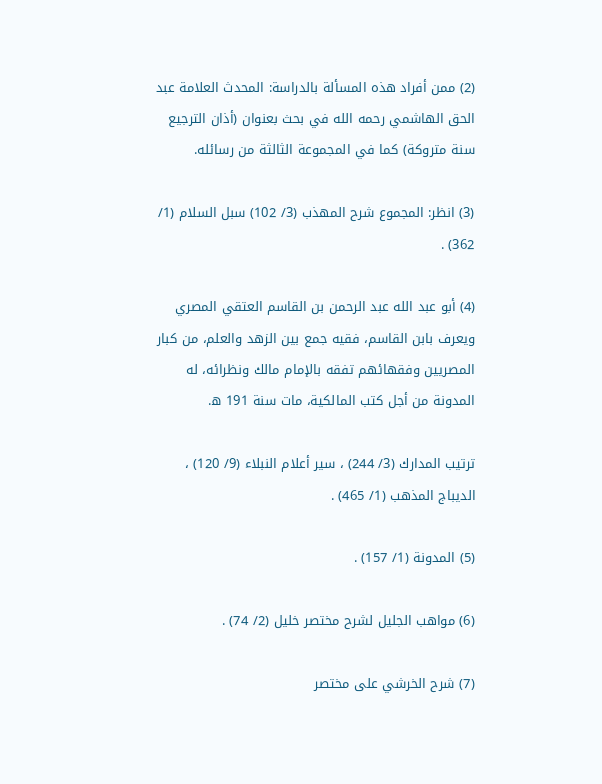(2) ممن أفراد هذه المسألة بالدراسة: المحدث العلامة عبد الحق الهاشمي رحمه الله في بحث بعنوان (أذان الترجيع سنة متروكة) كما في المجموعة الثالثة من رسائله.

(3) انظر: المجموع شرح المهذب (3/ 102) سبل السلام (1/ 362) .

(4) أبو عبد الله عبد الرحمن بن القاسم العتقي المصري ويعرف بابن القاسم، فقيه جمع بين الزهد والعلم، من كبار المصريين وفقهائهم تفقه بالإمام مالك ونظرائه، له المدونة من أجل كتب المالكية، مات سنة 191 ه.

ترتيب المدارك (3/ 244) ، سير أعلام النبلاء (9/ 120) ، الديباج المذهب (1/ 465) .

(5) المدونة (1/ 157) .

(6) مواهب الجليل لشرح مختصر خليل (2/ 74) .

(7) شرح الخرشي على مختصر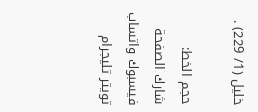خليل (1/ 229) .

حجم الخط:
شارك الصفحة
فيسبوك واتساب تويتر تليجرام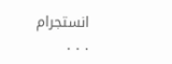انستجرام
. . .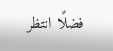فضلًا انتظر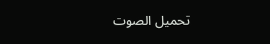تحميل الصوت